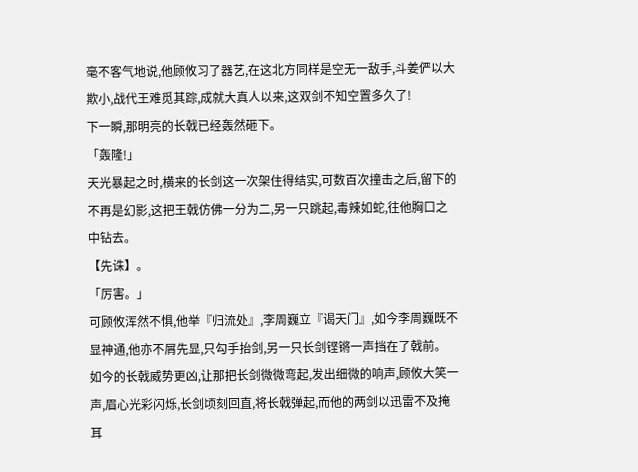毫不客气地说,他顾攸习了器艺,在这北方同样是空无一敌手,斗姜俨以大欺小,战代王难觅其踪,成就大真人以来,这双剑不知空置多久了!
下一瞬,那明亮的长戟已经轰然砸下。
「轰隆!」
天光暴起之时,横来的长剑这一次架住得结实,可数百次撞击之后,留下的不再是幻影,这把王戟仿佛一分为二,另一只跳起,毒辣如蛇,往他胸口之中钻去。
【先诛】。
「厉害。」
可顾攸浑然不惧,他举『归流处』,李周巍立『谒天门』,如今李周巍既不显神通,他亦不屑先显,只勾手抬剑,另一只长剑铿锵一声挡在了戟前。
如今的长戟威势更凶,让那把长剑微微弯起,发出细微的响声,顾攸大笑一声,眉心光彩闪烁,长剑顷刻回直,将长戟弹起,而他的两剑以迅雷不及掩耳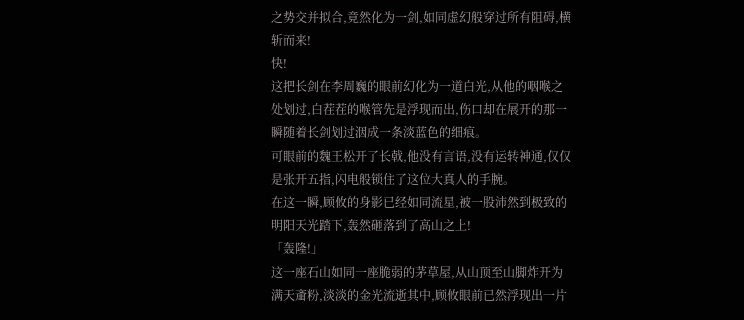之势交并拟合,竟然化为一剑,如同虚幻般穿过所有阻碍,横斩而来!
快!
这把长剑在李周巍的眼前幻化为一道白光,从他的咽喉之处划过,白茬茬的喉管先是浮现而出,伤口却在展开的那一瞬随着长剑划过洇成一条淡蓝色的细痕。
可眼前的魏王松开了长戟,他没有言语,没有运转神通,仅仅是张开五指,闪电般锁住了这位大真人的手腕。
在这一瞬,顾攸的身影已经如同流星,被一股沛然到极致的明阳天光踏下,轰然砸落到了高山之上!
「轰隆!」
这一座石山如同一座脆弱的茅草屋,从山顶至山脚炸开为满天齑粉,淡淡的金光流逝其中,顾攸眼前已然浮现出一片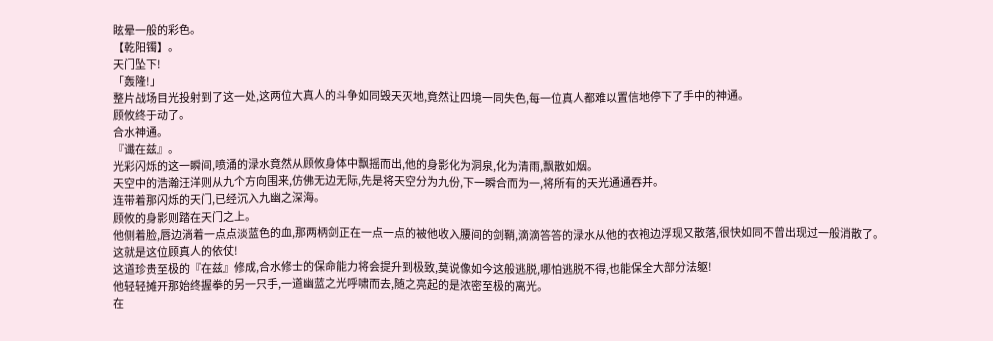眩晕一般的彩色。
【乾阳镯】。
天门坠下!
「轰隆!」
整片战场目光投射到了这一处,这两位大真人的斗争如同毁天灭地,竟然让四境一同失色,每一位真人都难以置信地停下了手中的神通。
顾攸终于动了。
合水神通。
『谶在兹』。
光彩闪烁的这一瞬间,喷涌的渌水竟然从顾攸身体中飘摇而出,他的身影化为洞泉,化为清雨,飘散如烟。
天空中的浩瀚汪洋则从九个方向围来,仿佛无边无际,先是将天空分为九份,下一瞬合而为一,将所有的天光通通吞并。
连带着那闪烁的天门,已经沉入九幽之深海。
顾攸的身影则踏在天门之上。
他侧着脸,唇边淌着一点点淡蓝色的血,那两柄剑正在一点一点的被他收入腰间的剑鞘,滴滴答答的渌水从他的衣袍边浮现又散落,很快如同不曾出现过一般消散了。
这就是这位顾真人的依仗!
这道珍贵至极的『在兹』修成,合水修士的保命能力将会提升到极致,莫说像如今这般逃脱,哪怕逃脱不得,也能保全大部分法躯!
他轻轻摊开那始终握拳的另一只手,一道幽蓝之光呼啸而去,随之亮起的是浓密至极的离光。
在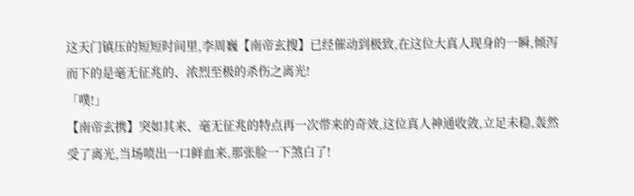这天门镇压的短短时间里,李周巍【南帝玄搜】已经催动到极致,在这位大真人现身的一瞬,倾泻而下的是毫无征兆的、浓烈至极的杀伤之离光!
「噗!」
【南帝玄携】突如其来、毫无征兆的特点再一次带来的奇效,这位真人神通收敛,立足未稳,轰然受了离光,当场喷出一口鲜血来,那张脸一下煞白了!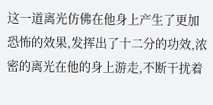这一道离光仿佛在他身上产生了更加恐怖的效果,发挥出了十二分的功效,浓密的离光在他的身上游走,不断干扰着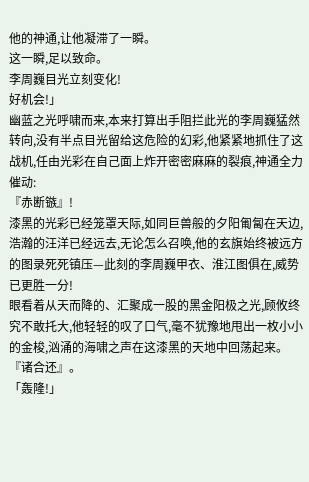他的神通,让他凝滞了一瞬。
这一瞬,足以致命。
李周巍目光立刻变化!
好机会!」
幽蓝之光呼啸而来,本来打算出手阻拦此光的李周巍猛然转向,没有半点目光留给这危险的幻彩,他紧紧地抓住了这战机,任由光彩在自己面上炸开密密麻麻的裂痕,神通全力催动:
『赤断镞』!
漆黑的光彩已经笼罩天际,如同巨兽般的夕阳匍匐在天边,浩瀚的汪洋已经远去,无论怎么召唤,他的玄旗始终被远方的图录死死镇压—此刻的李周巍甲衣、淮江图俱在,威势已更胜一分!
眼看着从天而降的、汇聚成一股的黑金阳极之光,顾攸终究不敢托大,他轻轻的叹了口气,毫不犹豫地甩出一枚小小的金梭,汹涌的海啸之声在这漆黑的天地中回荡起来。
『诸合还』。
「轰隆!」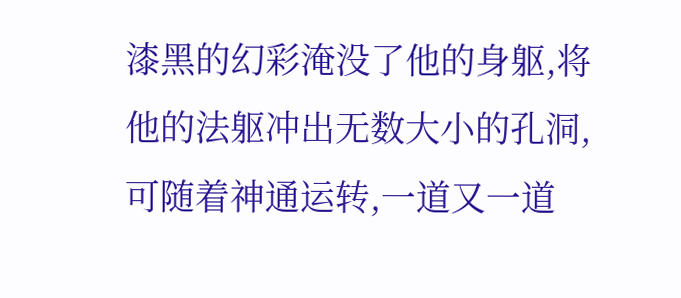漆黑的幻彩淹没了他的身躯,将他的法躯冲出无数大小的孔洞,可随着神通运转,一道又一道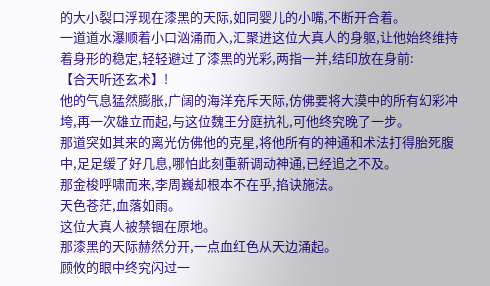的大小裂口浮现在漆黑的天际,如同婴儿的小嘴,不断开合着。
一道道水瀑顺着小口汹涌而入,汇聚进这位大真人的身躯,让他始终维持着身形的稳定,轻轻避过了漆黑的光彩,两指一并,结印放在身前:
【合天听还玄术】!
他的气息猛然膨胀,广阔的海洋充斥天际,仿佛要将大漠中的所有幻彩冲垮,再一次雄立而起,与这位魏王分庭抗礼,可他终究晚了一步。
那道突如其来的离光仿佛他的克星,将他所有的神通和术法打得胎死腹中,足足缓了好几息,哪怕此刻重新调动神通,已经追之不及。
那金梭呼啸而来,李周巍却根本不在乎,掐诀施法。
天色苍茫,血落如雨。
这位大真人被禁锢在原地。
那漆黑的天际赫然分开,一点血红色从天边涌起。
顾攸的眼中终究闪过一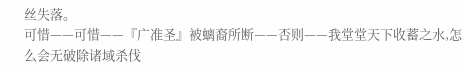丝失落。
可惜——可惜——『广准圣』被螭裔所断——否则——我堂堂天下收蓄之水,怎么会无破除诸域杀伐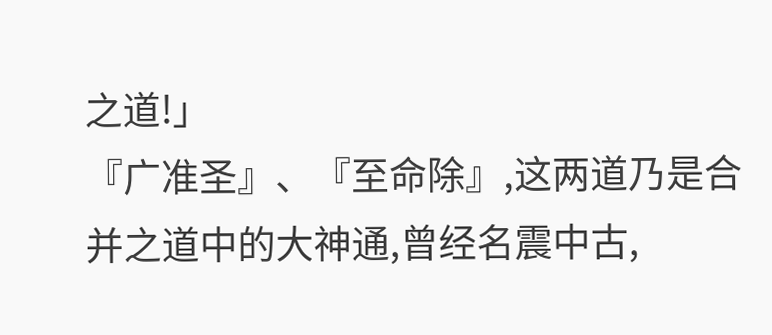之道!」
『广准圣』、『至命除』,这两道乃是合并之道中的大神通,曾经名震中古,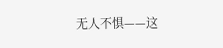无人不惧——这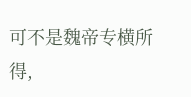可不是魏帝专横所得,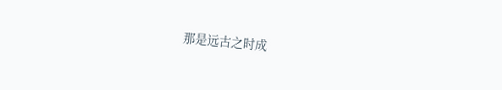那是远古之时成